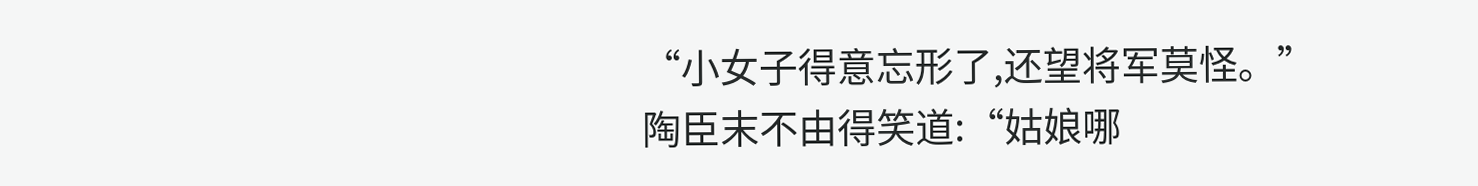“小女子得意忘形了,还望将军莫怪。”
陶臣末不由得笑道:“姑娘哪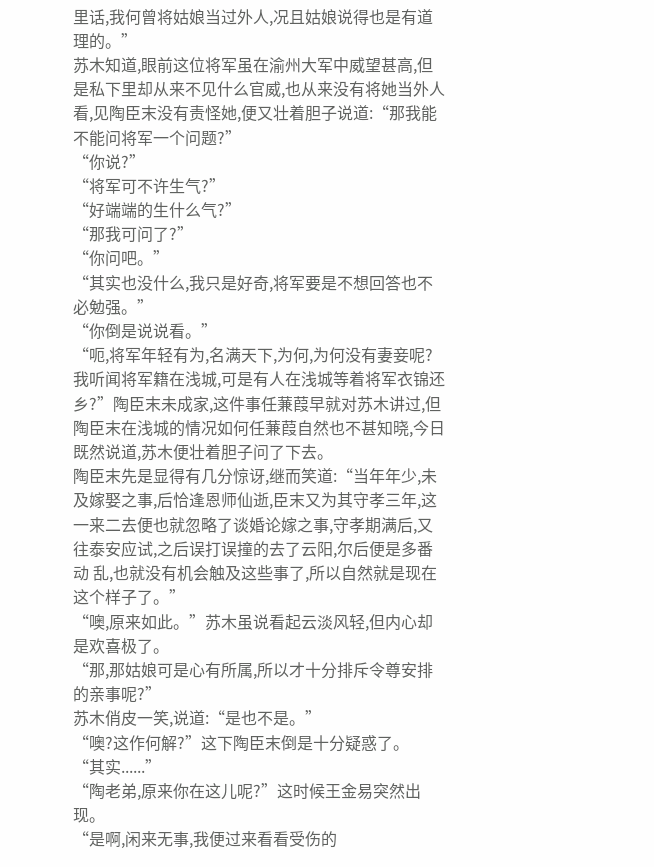里话,我何曾将姑娘当过外人,况且姑娘说得也是有道理的。”
苏木知道,眼前这位将军虽在渝州大军中威望甚高,但是私下里却从来不见什么官威,也从来没有将她当外人看,见陶臣末没有责怪她,便又壮着胆子说道:“那我能不能问将军一个问题?”
“你说?”
“将军可不许生气?”
“好端端的生什么气?”
“那我可问了?”
“你问吧。”
“其实也没什么,我只是好奇,将军要是不想回答也不必勉强。”
“你倒是说说看。”
“呃,将军年轻有为,名满天下,为何,为何没有妻妾呢?我听闻将军籍在浅城,可是有人在浅城等着将军衣锦还乡?”陶臣末未成家,这件事任蒹葭早就对苏木讲过,但陶臣末在浅城的情况如何任蒹葭自然也不甚知晓,今日既然说道,苏木便壮着胆子问了下去。
陶臣末先是显得有几分惊讶,继而笑道:“当年年少,未及嫁娶之事,后恰逢恩师仙逝,臣末又为其守孝三年,这一来二去便也就忽略了谈婚论嫁之事,守孝期满后,又往泰安应试,之后误打误撞的去了云阳,尔后便是多番动 乱,也就没有机会触及这些事了,所以自然就是现在这个样子了。”
“噢,原来如此。”苏木虽说看起云淡风轻,但内心却是欢喜极了。
“那,那姑娘可是心有所属,所以才十分排斥令尊安排的亲事呢?”
苏木俏皮一笑,说道:“是也不是。”
“噢?这作何解?”这下陶臣末倒是十分疑惑了。
“其实......”
“陶老弟,原来你在这儿呢?”这时候王金易突然出现。
“是啊,闲来无事,我便过来看看受伤的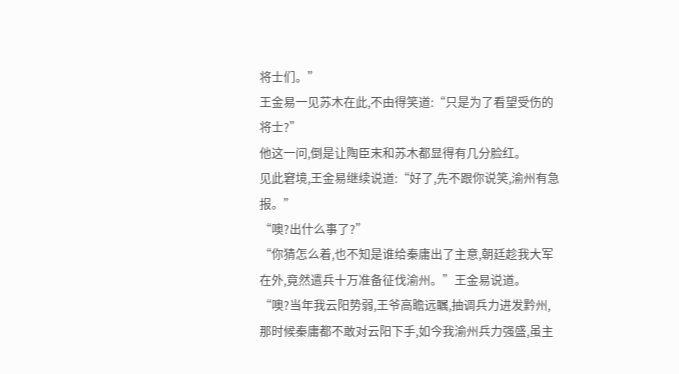将士们。”
王金易一见苏木在此,不由得笑道:“只是为了看望受伤的将士?”
他这一问,倒是让陶臣末和苏木都显得有几分脸红。
见此窘境,王金易继续说道:“好了,先不跟你说笑,渝州有急报。”
“噢?出什么事了?”
“你猜怎么着,也不知是谁给秦庸出了主意,朝廷趁我大军在外,竟然遣兵十万准备征伐渝州。”王金易说道。
“噢?当年我云阳势弱,王爷高瞻远瞩,抽调兵力进发黔州,那时候秦庸都不敢对云阳下手,如今我渝州兵力强盛,虽主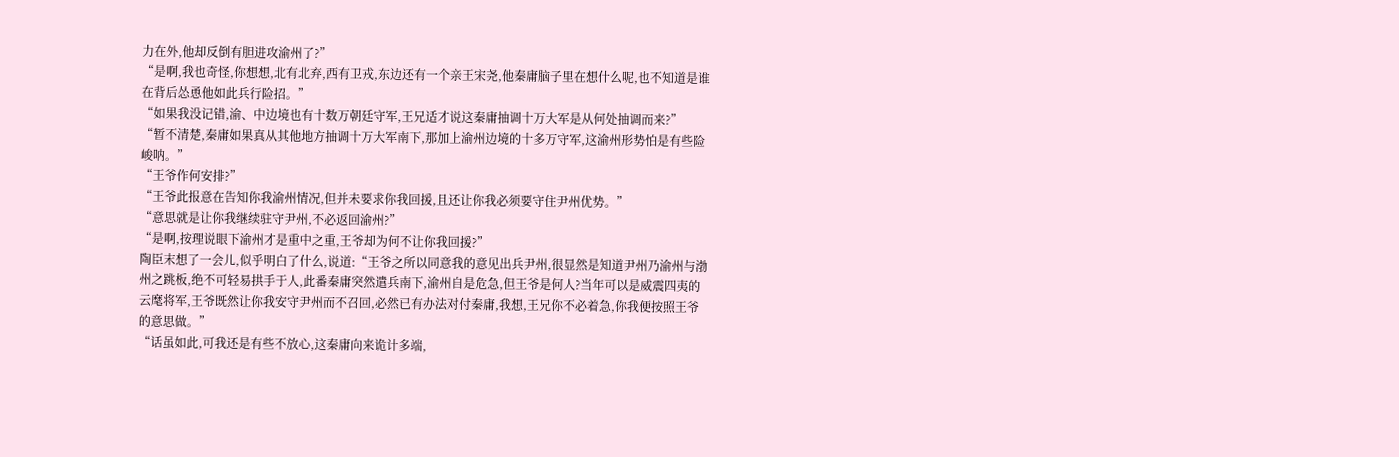力在外,他却反倒有胆进攻渝州了?”
“是啊,我也奇怪,你想想,北有北弃,西有卫戎,东边还有一个亲王宋尧,他秦庸脑子里在想什么呢,也不知道是谁在背后怂恿他如此兵行险招。”
“如果我没记错,渝、中边境也有十数万朝廷守军,王兄适才说这秦庸抽调十万大军是从何处抽调而来?”
“暂不清楚,秦庸如果真从其他地方抽调十万大军南下,那加上渝州边境的十多万守军,这渝州形势怕是有些险峻呐。”
“王爷作何安排?”
“王爷此报意在告知你我渝州情况,但并未要求你我回援,且还让你我必须要守住尹州优势。”
“意思就是让你我继续驻守尹州,不必返回渝州?”
“是啊,按理说眼下渝州才是重中之重,王爷却为何不让你我回援?”
陶臣末想了一会儿,似乎明白了什么,说道:“王爷之所以同意我的意见出兵尹州,很显然是知道尹州乃渝州与渤州之跳板,绝不可轻易拱手于人,此番秦庸突然遣兵南下,渝州自是危急,但王爷是何人?当年可以是威震四夷的云麾将军,王爷既然让你我安守尹州而不召回,必然已有办法对付秦庸,我想,王兄你不必着急,你我便按照王爷的意思做。”
“话虽如此,可我还是有些不放心,这秦庸向来诡计多端,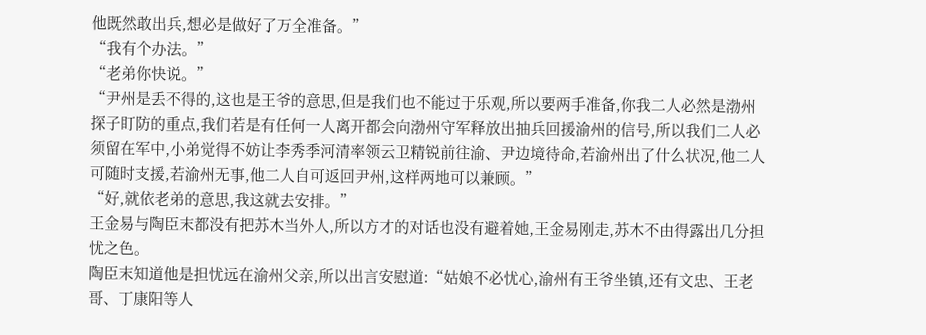他既然敢出兵,想必是做好了万全准备。”
“我有个办法。”
“老弟你快说。”
“尹州是丢不得的,这也是王爷的意思,但是我们也不能过于乐观,所以要两手准备,你我二人必然是渤州探子盯防的重点,我们若是有任何一人离开都会向渤州守军释放出抽兵回援渝州的信号,所以我们二人必须留在军中,小弟觉得不妨让李秀季河清率领云卫精锐前往渝、尹边境待命,若渝州出了什么状况,他二人可随时支援,若渝州无事,他二人自可返回尹州,这样两地可以兼顾。”
“好,就依老弟的意思,我这就去安排。”
王金易与陶臣末都没有把苏木当外人,所以方才的对话也没有避着她,王金易刚走,苏木不由得露出几分担忧之色。
陶臣末知道他是担忧远在渝州父亲,所以出言安慰道:“姑娘不必忧心,渝州有王爷坐镇,还有文忠、王老哥、丁康阳等人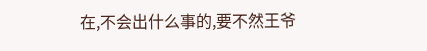在,不会出什么事的,要不然王爷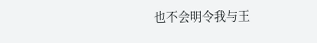也不会明令我与王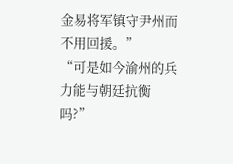金易将军镇守尹州而不用回援。”
“可是如今渝州的兵力能与朝廷抗衡吗?”